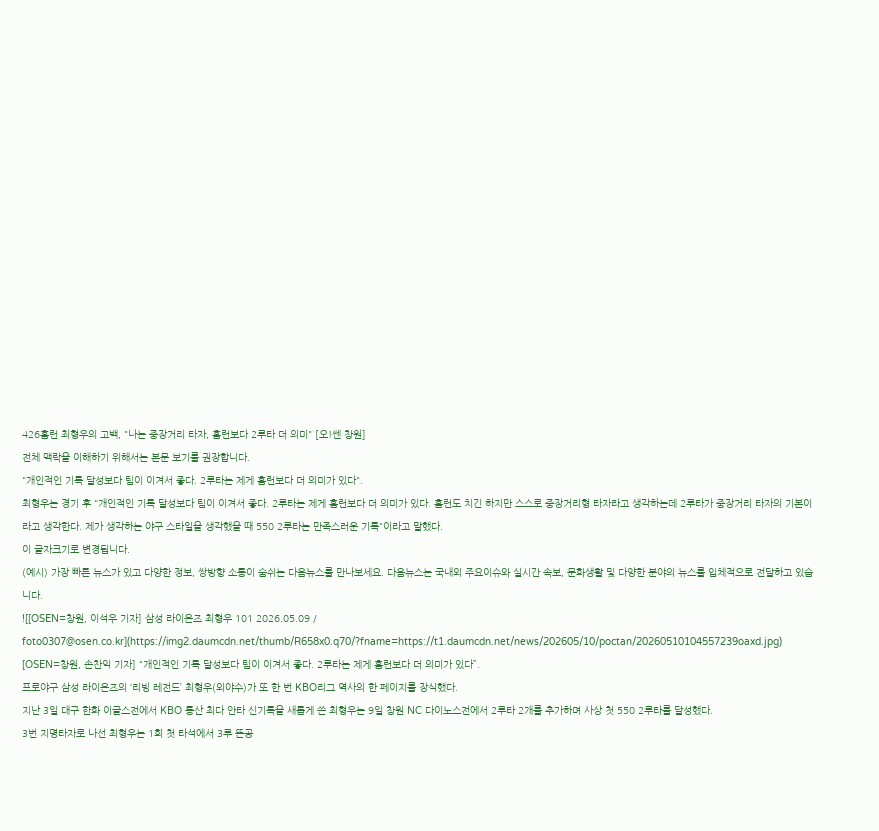426홈런 최형우의 고백, "나는 중장거리 타자, 홈런보다 2루타 더 의미" [오!쎈 창원]
전체 맥락을 이해하기 위해서는 본문 보기를 권장합니다.
"개인적인 기록 달성보다 팀이 이겨서 좋다. 2루타는 제게 홈런보다 더 의미가 있다".
최형우는 경기 후 "개인적인 기록 달성보다 팀이 이겨서 좋다. 2루타는 제게 홈런보다 더 의미가 있다. 홈런도 치긴 하지만 스스로 중장거리형 타자라고 생각하는데 2루타가 중장거리 타자의 기본이라고 생각한다. 제가 생각하는 야구 스타일을 생각했을 때 550 2루타는 만족스러운 기록"이라고 말했다.
이 글자크기로 변경됩니다.
(예시) 가장 빠른 뉴스가 있고 다양한 정보, 쌍방향 소통이 숨쉬는 다음뉴스를 만나보세요. 다음뉴스는 국내외 주요이슈와 실시간 속보, 문화생활 및 다양한 분야의 뉴스를 입체적으로 전달하고 있습니다.
![[OSEN=창원, 이석우 기자] 삼성 라이온즈 최형우 101 2026.05.09 / foto0307@osen.co.kr](https://img2.daumcdn.net/thumb/R658x0.q70/?fname=https://t1.daumcdn.net/news/202605/10/poctan/20260510104557239oaxd.jpg)
[OSEN=창원, 손찬익 기자] “개인적인 기록 달성보다 팀이 이겨서 좋다. 2루타는 제게 홈런보다 더 의미가 있다”.
프로야구 삼성 라이온즈의 ‘리빙 레전드’ 최형우(외야수)가 또 한 번 KBO리그 역사의 한 페이지를 장식했다.
지난 3일 대구 한화 이글스전에서 KBO 통산 최다 안타 신기록을 새롭게 쓴 최형우는 9일 창원 NC 다이노스전에서 2루타 2개를 추가하며 사상 첫 550 2루타를 달성했다.
3번 지명타자로 나선 최형우는 1회 첫 타석에서 3루 뜬공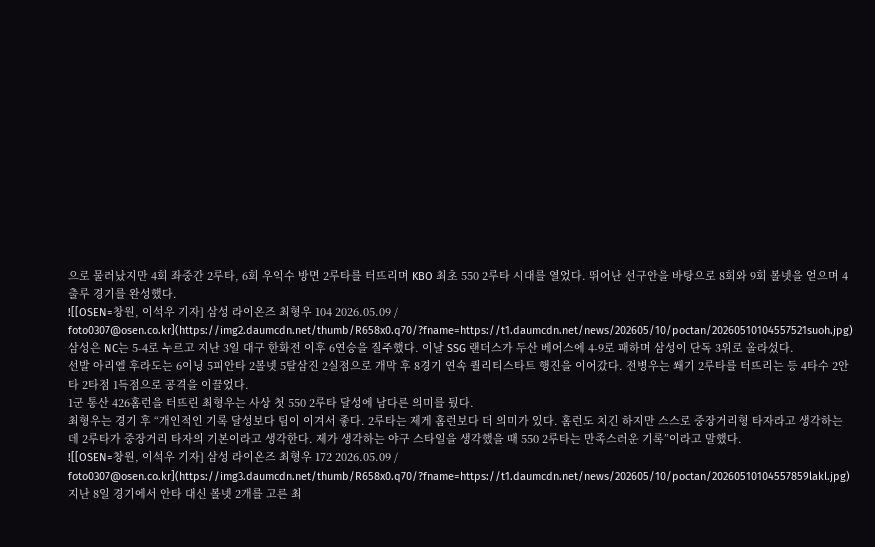으로 물러났지만 4회 좌중간 2루타, 6회 우익수 방면 2루타를 터뜨리며 KBO 최초 550 2루타 시대를 열었다. 뛰어난 선구안을 바탕으로 8회와 9회 볼넷을 얻으며 4출루 경기를 완성했다.
![[OSEN=창원, 이석우 기자] 삼성 라이온즈 최형우 104 2026.05.09 / foto0307@osen.co.kr](https://img2.daumcdn.net/thumb/R658x0.q70/?fname=https://t1.daumcdn.net/news/202605/10/poctan/20260510104557521suoh.jpg)
삼성은 NC는 5-4로 누르고 지난 3일 대구 한화전 이후 6연승을 질주했다. 이날 SSG 랜더스가 두산 베어스에 4-9로 패하며 삼성이 단독 3위로 올라섰다.
선발 아리엘 후라도는 6이닝 5피안타 2볼넷 5탈삼진 2실점으로 개막 후 8경기 연속 퀄리티스타트 행진을 이어갔다. 전병우는 쐐기 2루타를 터뜨리는 등 4타수 2안타 2타점 1득점으로 공격을 이끌었다.
1군 통산 426홈런을 터뜨린 최형우는 사상 첫 550 2루타 달성에 남다른 의미를 뒀다.
최형우는 경기 후 “개인적인 기록 달성보다 팀이 이겨서 좋다. 2루타는 제게 홈런보다 더 의미가 있다. 홈런도 치긴 하지만 스스로 중장거리형 타자라고 생각하는데 2루타가 중장거리 타자의 기본이라고 생각한다. 제가 생각하는 야구 스타일을 생각했을 때 550 2루타는 만족스러운 기록”이라고 말했다.
![[OSEN=창원, 이석우 기자] 삼성 라이온즈 최형우 172 2026.05.09 / foto0307@osen.co.kr](https://img3.daumcdn.net/thumb/R658x0.q70/?fname=https://t1.daumcdn.net/news/202605/10/poctan/20260510104557859lakl.jpg)
지난 8일 경기에서 안타 대신 볼넷 2개를 고른 최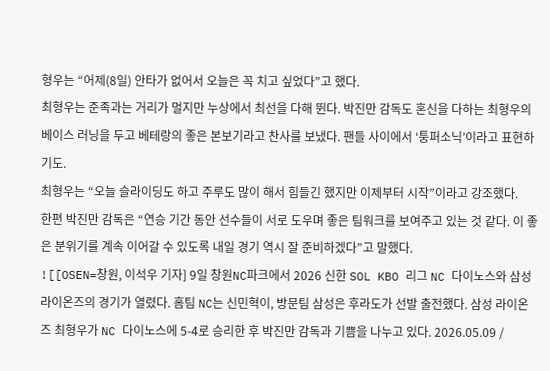형우는 “어제(8일) 안타가 없어서 오늘은 꼭 치고 싶었다”고 했다.
최형우는 준족과는 거리가 멀지만 누상에서 최선을 다해 뛴다. 박진만 감독도 혼신을 다하는 최형우의 베이스 러닝을 두고 베테랑의 좋은 본보기라고 찬사를 보냈다. 팬들 사이에서 ‘퉁퍼소닉’이라고 표현하기도.
최형우는 “오늘 슬라이딩도 하고 주루도 많이 해서 힘들긴 했지만 이제부터 시작”이라고 강조했다.
한편 박진만 감독은 “연승 기간 동안 선수들이 서로 도우며 좋은 팀워크를 보여주고 있는 것 같다. 이 좋은 분위기를 계속 이어갈 수 있도록 내일 경기 역시 잘 준비하겠다”고 말했다.
![[OSEN=창원, 이석우 기자] 9일 창원NC파크에서 2026 신한 SOL KBO 리그 NC 다이노스와 삼성 라이온즈의 경기가 열렸다. 홈팀 NC는 신민혁이, 방문팀 삼성은 후라도가 선발 출전했다. 삼성 라이온즈 최형우가 NC 다이노스에 5-4로 승리한 후 박진만 감독과 기쁨을 나누고 있다. 2026.05.09 /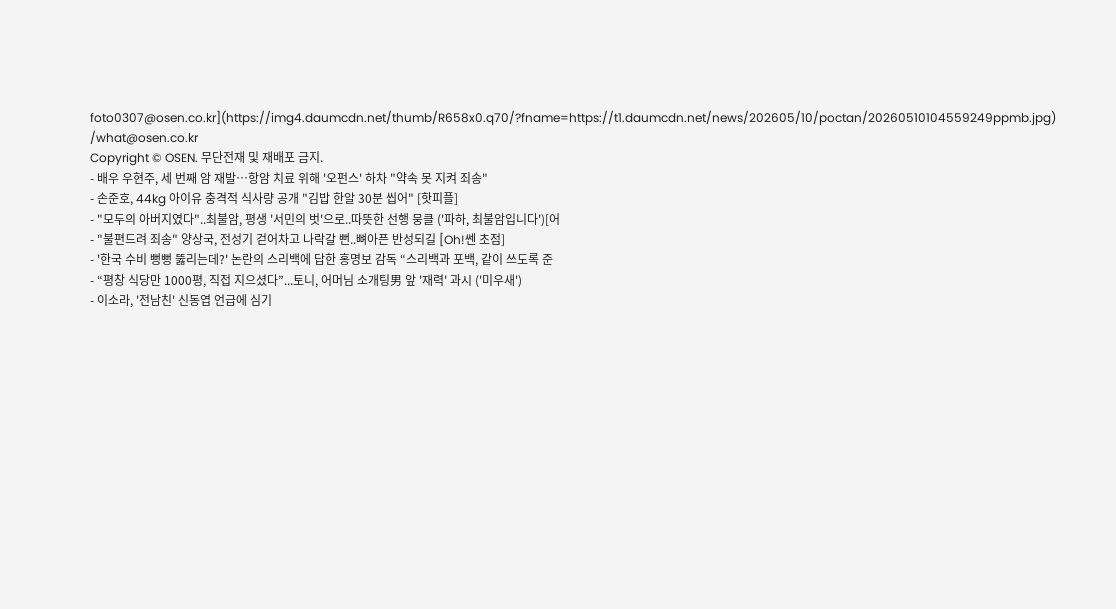foto0307@osen.co.kr](https://img4.daumcdn.net/thumb/R658x0.q70/?fname=https://t1.daumcdn.net/news/202605/10/poctan/20260510104559249ppmb.jpg)
/what@osen.co.kr
Copyright © OSEN. 무단전재 및 재배포 금지.
- 배우 우현주, 세 번째 암 재발…항암 치료 위해 '오펀스' 하차 "약속 못 지켜 죄송"
- 손준호, 44kg 아이유 충격적 식사량 공개 "김밥 한알 30분 씹어" [핫피플]
- "모두의 아버지였다"..최불암, 평생 '서민의 벗'으로..따뜻한 선행 뭉클 ('파하, 최불암입니다')[어
- "불편드려 죄송" 양상국, 전성기 걷어차고 나락갈 뻔..뼈아픈 반성되길 [Oh!쎈 초점]
- '한국 수비 뻥뻥 뚫리는데?' 논란의 스리백에 답한 홍명보 감독 “스리백과 포백, 같이 쓰도록 준
- “평창 식당만 1000평, 직접 지으셨다”...토니, 어머님 소개팅男 앞 '재력' 과시 ('미우새')
- 이소라, '전남친' 신동엽 언급에 심기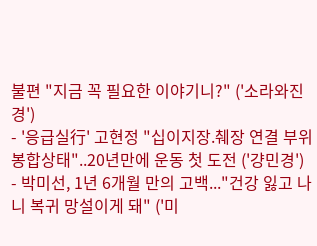불편 "지금 꼭 필요한 이야기니?" ('소라와진경')
- '응급실行' 고현정 "십이지장.췌장 연결 부위 봉합상태"..20년만에 운동 첫 도전 ('걍민경')
- 박미선, 1년 6개월 만의 고백..."건강 잃고 나니 복귀 망설이게 돼" ('미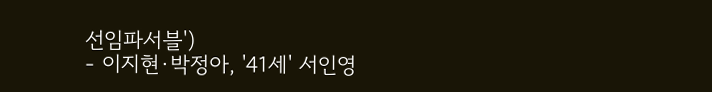선임파서블')
- 이지현·박정아, '41세' 서인영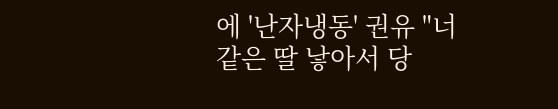에 '난자냉동' 권유 "너같은 딸 낳아서 당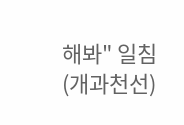해봐" 일침(개과천선)